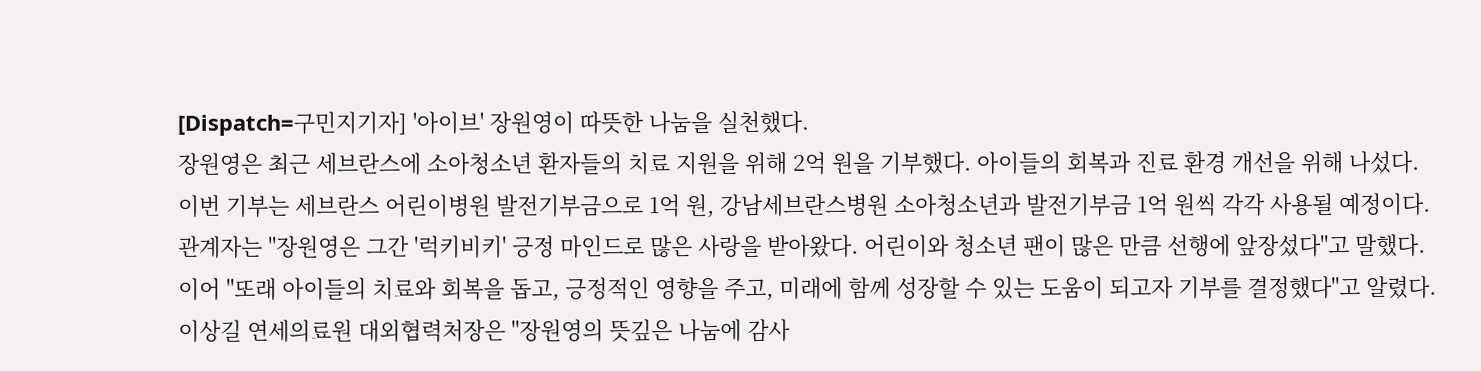[Dispatch=구민지기자] '아이브' 장원영이 따뜻한 나눔을 실천했다.
장원영은 최근 세브란스에 소아청소년 환자들의 치료 지원을 위해 2억 원을 기부했다. 아이들의 회복과 진료 환경 개선을 위해 나섰다.
이번 기부는 세브란스 어린이병원 발전기부금으로 1억 원, 강남세브란스병원 소아청소년과 발전기부금 1억 원씩 각각 사용될 예정이다.
관계자는 "장원영은 그간 '럭키비키' 긍정 마인드로 많은 사랑을 받아왔다. 어린이와 청소년 팬이 많은 만큼 선행에 앞장섰다"고 말했다.
이어 "또래 아이들의 치료와 회복을 돕고, 긍정적인 영향을 주고, 미래에 함께 성장할 수 있는 도움이 되고자 기부를 결정했다"고 알렸다.
이상길 연세의료원 대외협력처장은 "장원영의 뜻깊은 나눔에 감사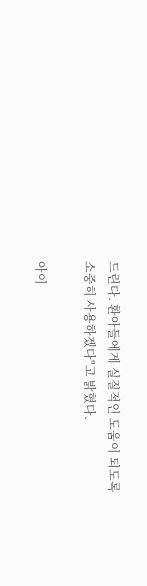드린다. 환아들에게 실질적인 도움이 되도록 소중히 사용하겠다"고 밝혔다.

아이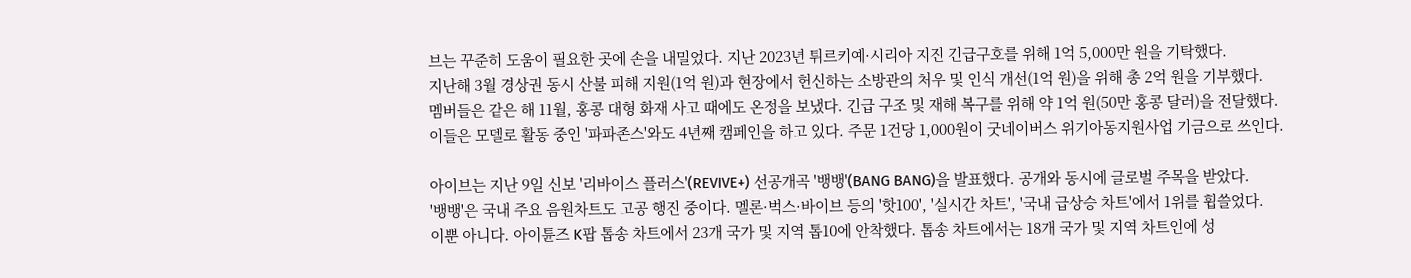브는 꾸준히 도움이 필요한 곳에 손을 내밀었다. 지난 2023년 튀르키예·시리아 지진 긴급구호를 위해 1억 5,000만 원을 기탁했다.
지난해 3월 경상권 동시 산불 피해 지원(1억 원)과 현장에서 헌신하는 소방관의 처우 및 인식 개선(1억 원)을 위해 총 2억 원을 기부했다.
멤버들은 같은 해 11월, 홍콩 대형 화재 사고 때에도 온정을 보냈다. 긴급 구조 및 재해 복구를 위해 약 1억 원(50만 홍콩 달러)을 전달했다.
이들은 모델로 활동 중인 '파파존스'와도 4년째 캠페인을 하고 있다. 주문 1건당 1,000원이 굿네이버스 위기아동지원사업 기금으로 쓰인다.

아이브는 지난 9일 신보 '리바이스 플러스'(REVIVE+) 선공개곡 '뱅뱅'(BANG BANG)을 발표했다. 공개와 동시에 글로벌 주목을 받았다.
'뱅뱅'은 국내 주요 음원차트도 고공 행진 중이다. 멜론·벅스·바이브 등의 '핫100', '실시간 차트', '국내 급상승 차트'에서 1위를 휩쓸었다.
이뿐 아니다. 아이튠즈 K팝 톱송 차트에서 23개 국가 및 지역 톱10에 안착했다. 톱송 차트에서는 18개 국가 및 지역 차트인에 성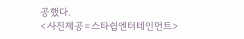공했다.
<사진제공=스타쉽엔터테인먼트>